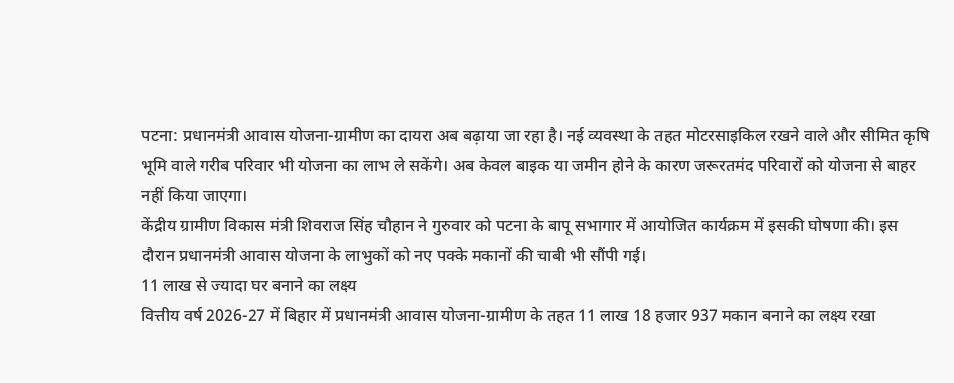पटना: प्रधानमंत्री आवास योजना-ग्रामीण का दायरा अब बढ़ाया जा रहा है। नई व्यवस्था के तहत मोटरसाइकिल रखने वाले और सीमित कृषि भूमि वाले गरीब परिवार भी योजना का लाभ ले सकेंगे। अब केवल बाइक या जमीन होने के कारण जरूरतमंद परिवारों को योजना से बाहर नहीं किया जाएगा।
केंद्रीय ग्रामीण विकास मंत्री शिवराज सिंह चौहान ने गुरुवार को पटना के बापू सभागार में आयोजित कार्यक्रम में इसकी घोषणा की। इस दौरान प्रधानमंत्री आवास योजना के लाभुकों को नए पक्के मकानों की चाबी भी सौंपी गई।
11 लाख से ज्यादा घर बनाने का लक्ष्य
वित्तीय वर्ष 2026-27 में बिहार में प्रधानमंत्री आवास योजना-ग्रामीण के तहत 11 लाख 18 हजार 937 मकान बनाने का लक्ष्य रखा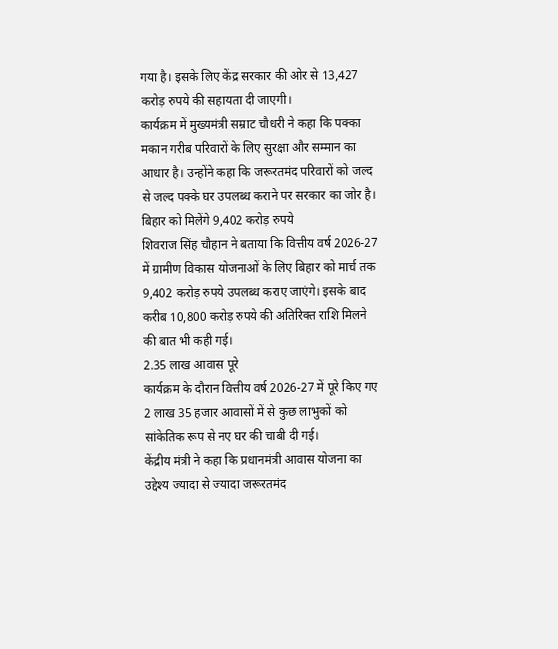गया है। इसके लिए केंद्र सरकार की ओर से 13,427 करोड़ रुपये की सहायता दी जाएगी।
कार्यक्रम में मुख्यमंत्री सम्राट चौधरी ने कहा कि पक्का मकान गरीब परिवारों के लिए सुरक्षा और सम्मान का आधार है। उन्होंने कहा कि जरूरतमंद परिवारों को जल्द से जल्द पक्के घर उपलब्ध कराने पर सरकार का जोर है।
बिहार को मिलेंगे 9,402 करोड़ रुपये
शिवराज सिंह चौहान ने बताया कि वित्तीय वर्ष 2026-27 में ग्रामीण विकास योजनाओं के लिए बिहार को मार्च तक 9,402 करोड़ रुपये उपलब्ध कराए जाएंगे। इसके बाद करीब 10,800 करोड़ रुपये की अतिरिक्त राशि मिलने की बात भी कही गई।
2.35 लाख आवास पूरे
कार्यक्रम के दौरान वित्तीय वर्ष 2026-27 में पूरे किए गए 2 लाख 35 हजार आवासों में से कुछ लाभुकों को सांकेतिक रूप से नए घर की चाबी दी गई।
केंद्रीय मंत्री ने कहा कि प्रधानमंत्री आवास योजना का उद्देश्य ज्यादा से ज्यादा जरूरतमंद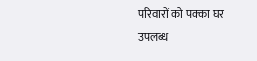परिवारों को पक्का घर उपलब्ध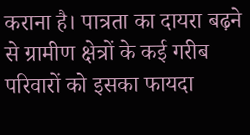कराना है। पात्रता का दायरा बढ़ने से ग्रामीण क्षेत्रों के कई गरीब परिवारों को इसका फायदा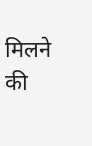मिलने की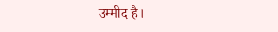उम्मीद है।